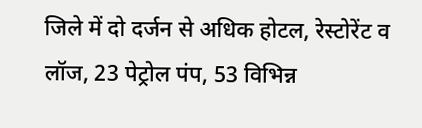जिले में दो दर्जन से अधिक होटल, रेस्टोरेंट व लॉज, 23 पेट्रोल पंप, 53 विभिन्न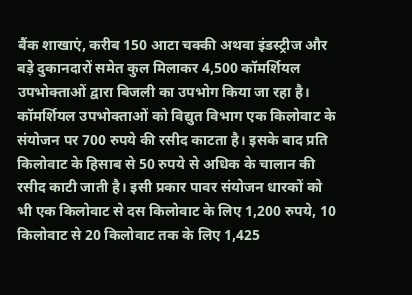बैंक शाखाएं, करीब 150 आटा चक्की अथवा इंडस्ट्रीज और बड़े दुकानदारों समेत कुल मिलाकर 4,500 कॉमर्शियल उपभोक्ताओं द्वारा बिजली का उपभोग किया जा रहा है। कॉमर्शियल उपभोक्ताओं को विद्युत विभाग एक किलोवाट के संयोजन पर 700 रुपये की रसीद काटता है। इसके बाद प्रति किलोवाट के हिसाब से 50 रुपये से अधिक के चालान की रसीद काटी जाती है। इसी प्रकार पावर संयोजन धारकों को भी एक किलोवाट से दस किलोवाट के लिए 1,200 रुपये, 10 किलोवाट से 20 किलोवाट तक के लिए 1,425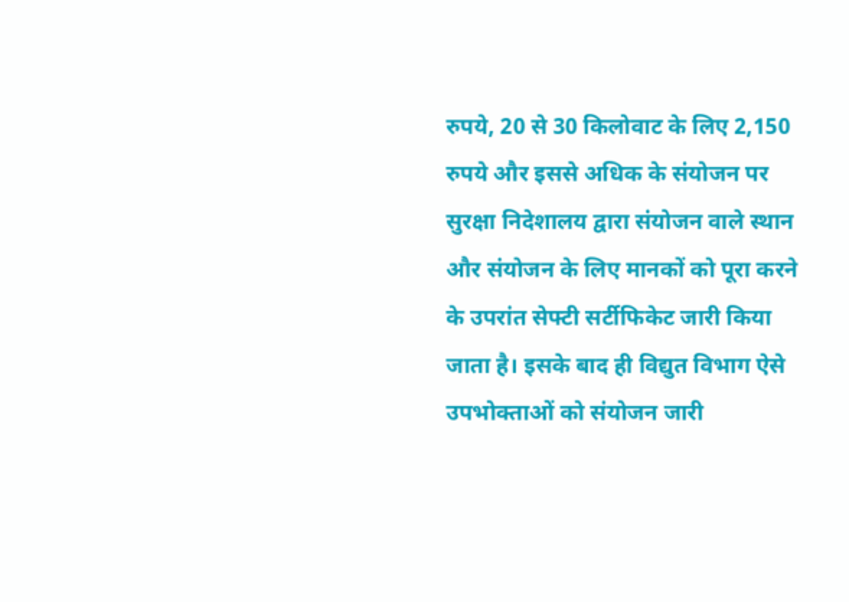रुपये, 20 से 30 किलोवाट के लिए 2,150 रुपये और इससे अधिक के संयोजन पर सुरक्षा निदेशालय द्वारा संयोजन वाले स्थान और संयोजन के लिए मानकों को पूरा करने के उपरांत सेफ्टी सर्टीफिकेट जारी किया जाता है। इसके बाद ही विद्युत विभाग ऐसे उपभोक्ताओं को संयोजन जारी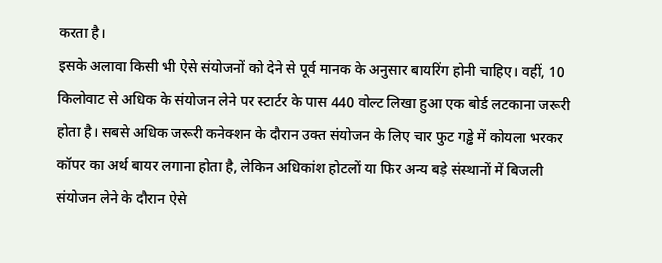करता है।
इसके अलावा किसी भी ऐसे संयोजनों को देने से पूर्व मानक के अनुसार बायरिंग होनी चाहिए। वहीं, 10 किलोवाट से अधिक के संयोजन लेने पर स्टार्टर के पास 440 वोल्ट लिखा हुआ एक बोर्ड लटकाना जरूरी होता है। सबसे अधिक जरूरी कनेक्शन के दौरान उक्त संयोजन के लिए चार फुट गड्ढे में कोयला भरकर कॉपर का अर्थ बायर लगाना होता है, लेकिन अधिकांश होटलों या फिर अन्य बड़े संस्थानों में बिजली संयोजन लेने के दौरान ऐसे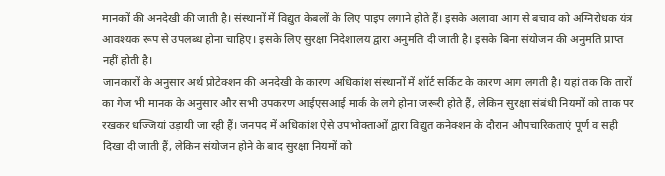मानकों की अनदेखी की जाती है। संस्थानों में विद्युत केबलों के लिए पाइप लगाने होते हैं। इसके अलावा आग से बचाव को अग्निरोधक यंत्र आवश्यक रूप से उपलब्ध होना चाहिए। इसके लिए सुरक्षा निदेशालय द्वारा अनुमति दी जाती है। इसके बिना संयोजन की अनुमति प्राप्त नहीं होती है।
जानकारों के अनुसार अर्थ प्रोटेक्शन की अनदेखी के कारण अधिकांश संस्थानों में शॉर्ट सर्किट के कारण आग लगती है। यहां तक कि तारों का गेज भी मानक के अनुसार और सभी उपकरण आईएसआई मार्क के लगे होना जरूरी होते हैं, लेकिन सुरक्षा संबंधी नियमों को ताक पर रखकर धज्जियां उड़ायी जा रही हैं। जनपद में अधिकांश ऐसे उपभोक्ताओं द्वारा विद्युत कनेक्शन के दौरान औपचारिकताएं पूर्ण व सही दिखा दी जाती हैं, लेकिन संयोजन होने के बाद सुरक्षा नियमों को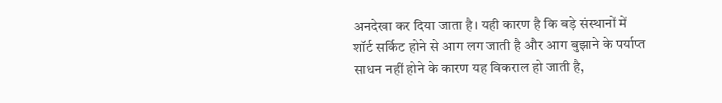अनदेखा कर दिया जाता है। यही कारण है कि बड़े संस्थानों में शॉर्ट सर्किट होने से आग लग जाती है और आग बुझाने के पर्याप्त साधन नहीं होने के कारण यह विकराल हो जाती है,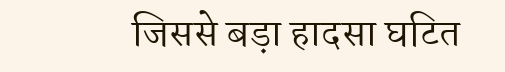जिससे बड़ा हादसा घटित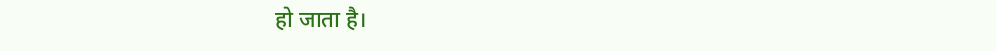हो जाता है।